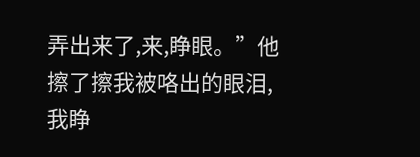弄出来了,来,睁眼。”他擦了擦我被咯出的眼泪,我睁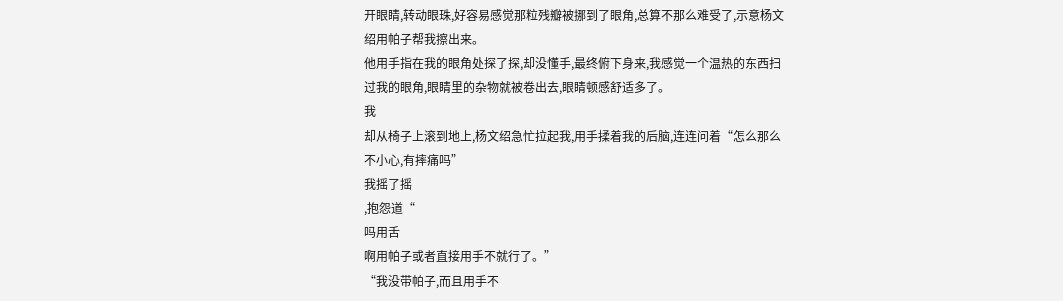开眼睛,转动眼珠,好容易感觉那粒残瓣被挪到了眼角,总算不那么难受了,示意杨文绍用帕子帮我擦出来。
他用手指在我的眼角处探了探,却没懂手,最终俯下身来,我感觉一个温热的东西扫过我的眼角,眼睛里的杂物就被卷出去,眼睛顿感舒适多了。
我
却从椅子上滚到地上,杨文绍急忙拉起我,用手揉着我的后脑,连连问着“怎么那么不小心,有摔痛吗”
我摇了摇
,抱怨道“
吗用舌
啊用帕子或者直接用手不就行了。”
“我没带帕子,而且用手不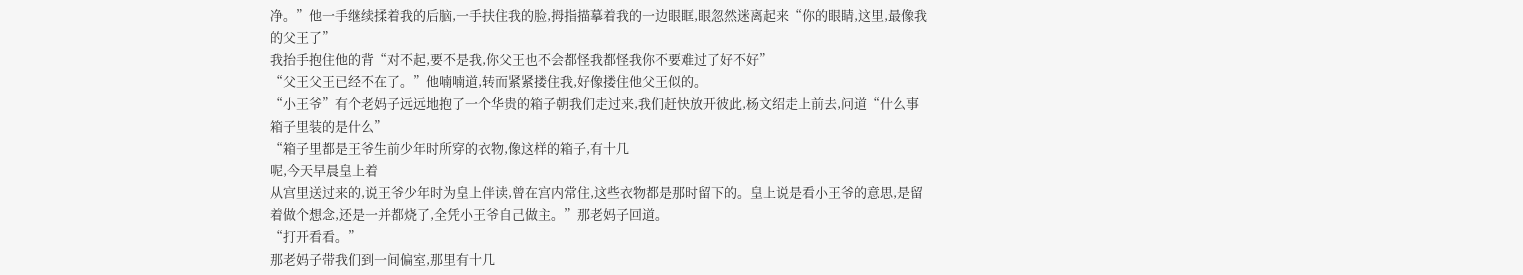净。”他一手继续揉着我的后脑,一手扶住我的脸,拇指描摹着我的一边眼眶,眼忽然迷离起来“你的眼睛,这里,最像我的父王了”
我抬手抱住他的背“对不起,要不是我,你父王也不会都怪我都怪我你不要难过了好不好”
“父王父王已经不在了。”他喃喃道,转而紧紧搂住我,好像搂住他父王似的。
“小王爷”有个老妈子远远地抱了一个华贵的箱子朝我们走过来,我们赶快放开彼此,杨文绍走上前去,问道“什么事箱子里装的是什么”
“箱子里都是王爷生前少年时所穿的衣物,像这样的箱子,有十几
呢,今天早晨皇上着
从宫里送过来的,说王爷少年时为皇上伴读,曾在宫内常住,这些衣物都是那时留下的。皇上说是看小王爷的意思,是留着做个想念,还是一并都烧了,全凭小王爷自己做主。”那老妈子回道。
“打开看看。”
那老妈子带我们到一间偏室,那里有十几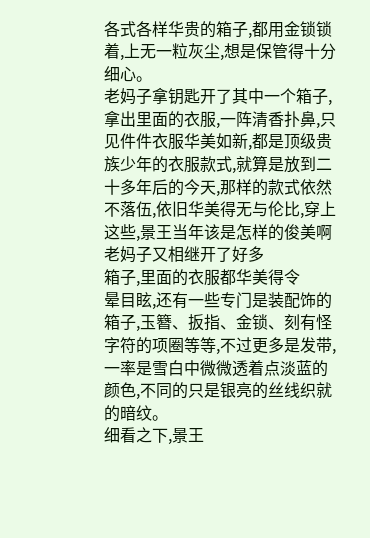各式各样华贵的箱子,都用金锁锁着,上无一粒灰尘,想是保管得十分细心。
老妈子拿钥匙开了其中一个箱子,拿出里面的衣服,一阵清香扑鼻,只见件件衣服华美如新,都是顶级贵族少年的衣服款式,就算是放到二十多年后的今天,那样的款式依然不落伍,依旧华美得无与伦比,穿上这些,景王当年该是怎样的俊美啊
老妈子又相继开了好多
箱子,里面的衣服都华美得令
晕目眩,还有一些专门是装配饰的箱子,玉簪、扳指、金锁、刻有怪字符的项圈等等,不过更多是发带,一率是雪白中微微透着点淡蓝的颜色,不同的只是银亮的丝线织就的暗纹。
细看之下,景王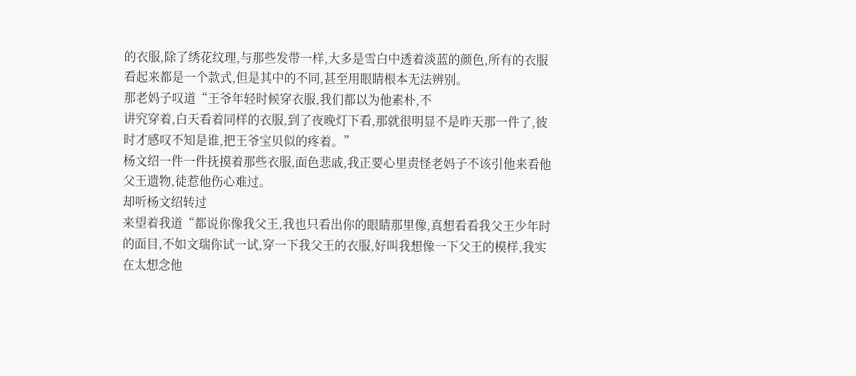的衣服,除了绣花纹理,与那些发带一样,大多是雪白中透着淡蓝的颜色,所有的衣服看起来都是一个款式,但是其中的不同,甚至用眼睛根本无法辨别。
那老妈子叹道“王爷年轻时候穿衣服,我们都以为他素朴,不
讲究穿着,白天看着同样的衣服,到了夜晚灯下看,那就很明显不是昨天那一件了,彼时才感叹不知是谁,把王爷宝贝似的疼着。”
杨文绍一件一件抚摸着那些衣服,面色悲戚,我正要心里责怪老妈子不该引他来看他父王遗物,徒惹他伤心难过。
却听杨文绍转过
来望着我道“都说你像我父王,我也只看出你的眼睛那里像,真想看看我父王少年时的面目,不如文瑞你试一试,穿一下我父王的衣服,好叫我想像一下父王的模样,我实在太想念他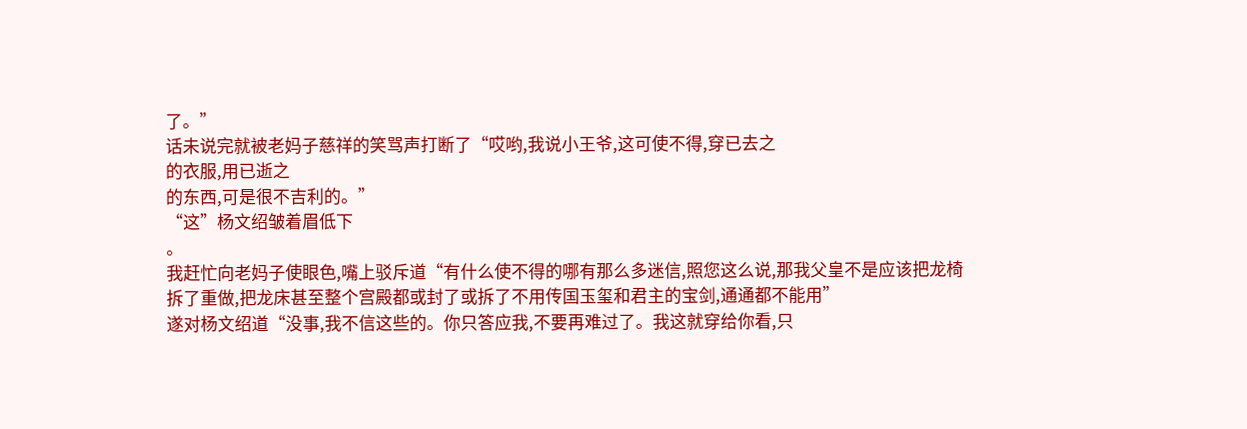了。”
话未说完就被老妈子慈祥的笑骂声打断了“哎哟,我说小王爷,这可使不得,穿已去之
的衣服,用已逝之
的东西,可是很不吉利的。”
“这”杨文绍皱着眉低下
。
我赶忙向老妈子使眼色,嘴上驳斥道“有什么使不得的哪有那么多迷信,照您这么说,那我父皇不是应该把龙椅拆了重做,把龙床甚至整个宫殿都或封了或拆了不用传国玉玺和君主的宝剑,通通都不能用”
遂对杨文绍道“没事,我不信这些的。你只答应我,不要再难过了。我这就穿给你看,只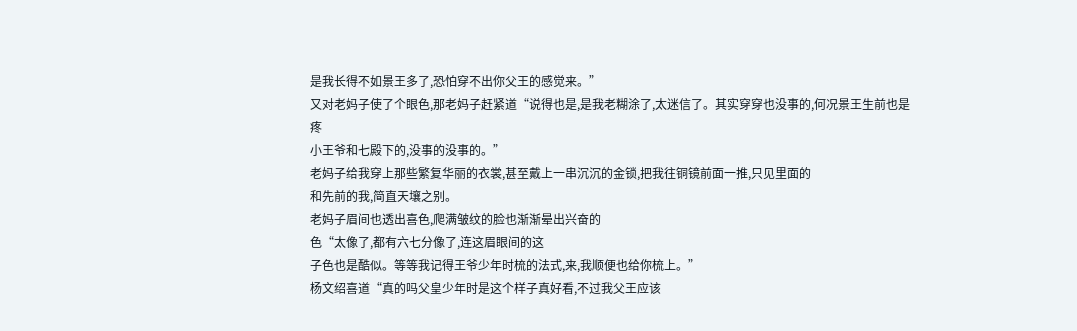是我长得不如景王多了,恐怕穿不出你父王的感觉来。”
又对老妈子使了个眼色,那老妈子赶紧道“说得也是,是我老糊涂了,太迷信了。其实穿穿也没事的,何况景王生前也是疼
小王爷和七殿下的,没事的没事的。”
老妈子给我穿上那些繁复华丽的衣裳,甚至戴上一串沉沉的金锁,把我往铜镜前面一推,只见里面的
和先前的我,简直天壤之别。
老妈子眉间也透出喜色,爬满皱纹的脸也渐渐晕出兴奋的
色“太像了,都有六七分像了,连这眉眼间的这
子色也是酷似。等等我记得王爷少年时梳的法式,来,我顺便也给你梳上。”
杨文绍喜道“真的吗父皇少年时是这个样子真好看,不过我父王应该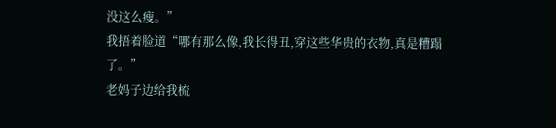没这么瘦。”
我捂着脸道“哪有那么像,我长得丑,穿这些华贵的衣物,真是糟蹋了。”
老妈子边给我梳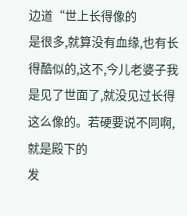边道“世上长得像的
是很多,就算没有血缘,也有长得酷似的,这不,今儿老婆子我是见了世面了,就没见过长得这么像的。若硬要说不同啊,就是殿下的
发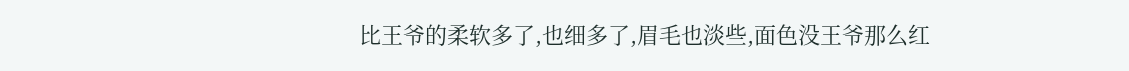比王爷的柔软多了,也细多了,眉毛也淡些,面色没王爷那么红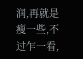润,再就是瘦一些,不过乍一看,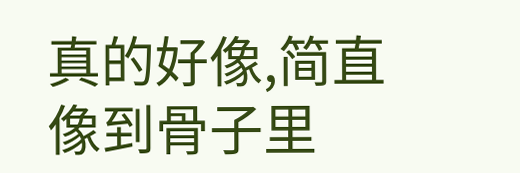真的好像,简直像到骨子里